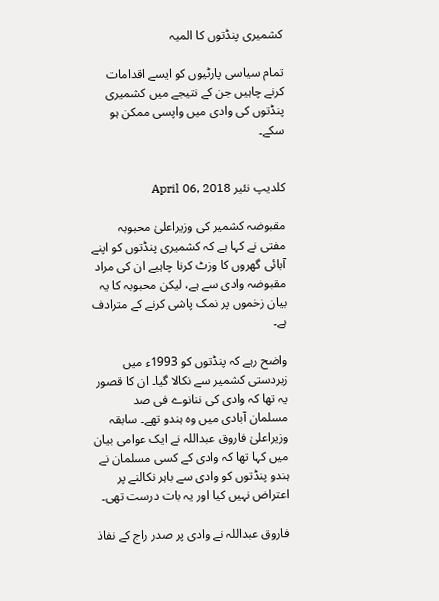کشمیری پنڈتوں کا المیہ

تمام سیاسی پارٹیوں کو ایسے اقدامات کرنے چاہیں جن کے نتیجے میں کشمیری پنڈتوں کی وادی میں واپسی ممکن ہو سکے۔


کلدیپ نئیر April 06, 2018

مقبوضہ کشمیر کی وزیراعلیٰ محبوبہ مفتی نے کہا ہے کہ کشمیری پنڈتوں کو اپنے آبائی گھروں کا وزٹ کرنا چاہیے ان کی مراد مقبوضہ وادی سے ہے، لیکن محبوبہ کا یہ بیان زخموں پر نمک پاشی کرنے کے مترادف ہے۔

واضح رہے کہ پنڈتوں کو 1993ء میں زبردستی کشمیر سے نکالا گیا۔ ان کا قصور یہ تھا کہ وادی کی ننانوے فی صد مسلمان آبادی میں وہ ہندو تھے۔ سابقہ وزیراعلیٰ فاروق عبداللہ نے ایک عوامی بیان میں کہا تھا کہ وادی کے کسی مسلمان نے ہندو پنڈتوں کو وادی سے باہر نکالنے پر اعتراض نہیں کیا اور یہ بات درست تھی۔

فاروق عبداللہ نے وادی پر صدر راج کے نفاذ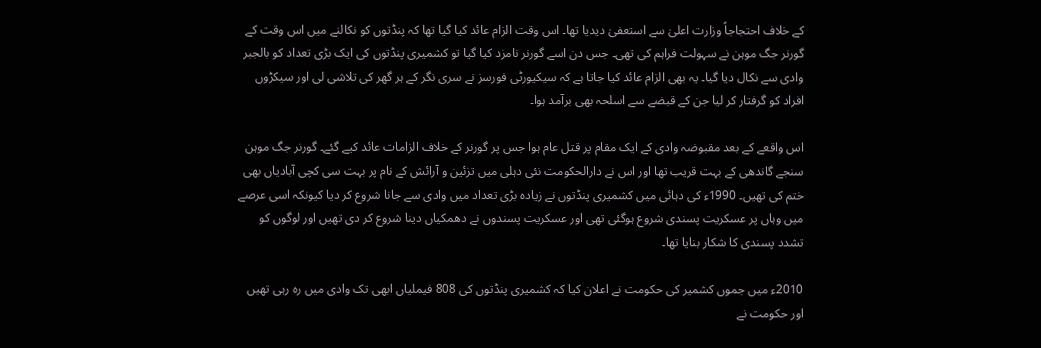کے خلاف احتجاجاً وزارت اعلیٰ سے استعفیٰ دیدیا تھا۔ اس وقت الزام عائد کیا گیا تھا کہ پنڈتوں کو نکالنے میں اس وقت کے گورنر جگ موہن نے سہولت فراہم کی تھی۔ جس دن اسے گورنر نامزد کیا گیا تو کشمیری پنڈتوں کی ایک بڑی تعداد کو بالجبر وادی سے نکال دیا گیا۔ یہ بھی الزام عائد کیا جاتا ہے کہ سیکیورٹی فورسز نے سری نگر کے ہر گھر کی تلاشی لی اور سیکڑوں افراد کو گرفتار کر لیا جن کے قبضے سے اسلحہ بھی برآمد ہوا۔

اس واقعے کے بعد مقبوضہ وادی کے ایک مقام پر قتل عام ہوا جس پر گورنر کے خلاف الزامات عائد کیے گئے۔ گورنر جگ موہن سنجے گاندھی کے بہت قریب تھا اور اس نے دارالحکومت نئی دہلی میں تزئین و آرائش کے نام پر بہت سی کچی آبادیاں بھی ختم کی تھیں۔ 1990ء کی دہائی میں کشمیری پنڈتوں نے زیادہ بڑی تعداد میں وادی سے جانا شروع کر دیا کیونکہ اسی عرصے میں وہاں پر عسکریت پسندی شروع ہوگئی تھی اور عسکریت پسندوں نے دھمکیاں دینا شروع کر دی تھیں اور لوگوں کو تشدد پسندی کا شکار بنایا تھا۔

2010ء میں جموں کشمیر کی حکومت نے اعلان کیا کہ کشمیری پنڈتوں کی 808 فیملیاں ابھی تک وادی میں رہ رہی تھیں اور حکومت نے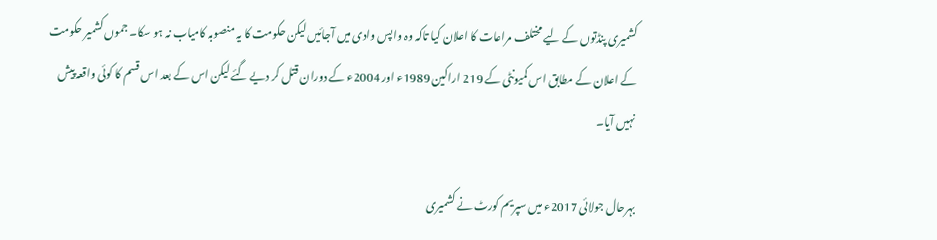کشمیری پنڈتوں کے لیے مختلف مراعات کا اعلان کیا تاکہ وہ واپس وادی میں آجائیں لیکن حکومت کا یہ منصوبہ کامیاب نہ ہو سکا۔ جموں کشمیر حکومت کے اعلان کے مطابق اس کمیونٹی کے 219 اراکین 1989ء اور 2004ء کے دوران قتل کر دیے گئے لیکن اس کے بعد اس قسم کا کوئی واقعہ پیش نہیں آیا۔

بہرحال جولائی 2017ء میں سپریم کورٹ نے کشمیری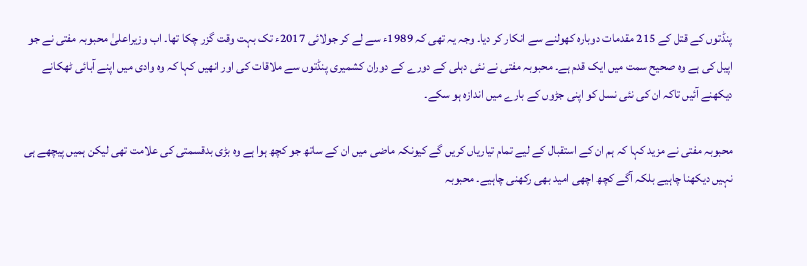پنڈتوں کے قتل کے 215 مقدمات دوبارہ کھولنے سے انکار کر دیا۔ وجہ یہ تھی کہ 1989ء سے لے کر جولائی 2017ء تک بہت وقت گزر چکا تھا۔ اب وزیراعلیٰ محبوبہ مفتی نے جو اپیل کی ہے وہ صحیح سمت میں ایک قدم ہے۔ محبوبہ مفتی نے نئی دہلی کے دورے کے دوران کشمیری پنڈتوں سے ملاقات کی اور انھیں کہا کہ وہ وادی میں اپنے آبائی ٹھکانے دیکھنے آئیں تاکہ ان کی نئی نسل کو اپنی جڑوں کے بارے میں اندازہ ہو سکے۔

محبوبہ مفتی نے مزید کہا کہ ہم ان کے استقبال کے لیے تمام تیاریاں کریں گے کیونکہ ماضی میں ان کے ساتھ جو کچھ ہوا ہے وہ بڑی بدقسمتی کی علامت تھی لیکن ہمیں پیچھے ہی نہیں دیکھنا چاہیے بلکہ آگے کچھ اچھی امید بھی رکھنی چاہیے۔ محبوبہ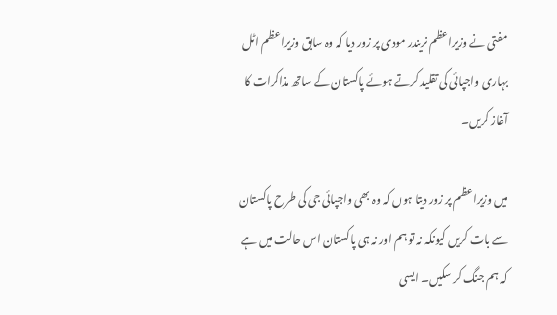مفتی نے وزیراعظم نریندر مودی پر زور دیا کہ وہ سابق وزیراعظم اٹل بہاری واجپائی کی تقلید کرتے ہوئے پاکستان کے ساتھ مذاکرات کا آغاز کریں۔

میں وزیراعظم پر زور دیتا ہوں کہ وہ بھی واجپائی جی کی طرح پاکستان سے بات کریں کیونکہ نہ تو ہم اور نہ ہی پاکستان اس حالت میں ہے کہ ہم جنگ کر سکیں۔ ایسی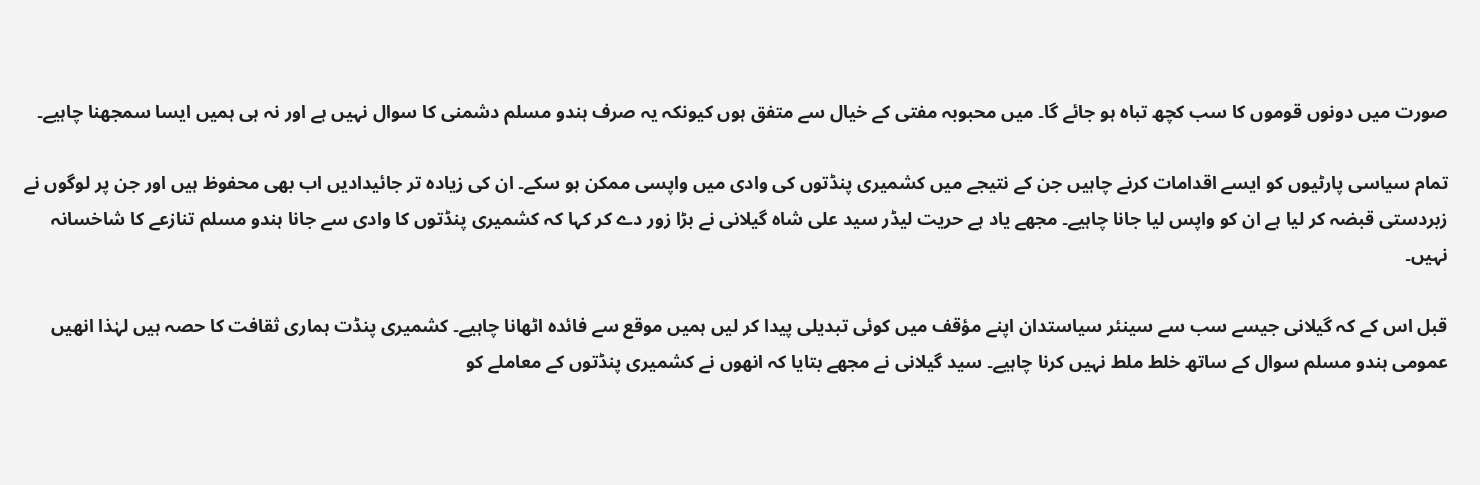صورت میں دونوں قوموں کا سب کچھ تباہ ہو جائے گا۔ میں محبوبہ مفتی کے خیال سے متفق ہوں کیونکہ یہ صرف ہندو مسلم دشمنی کا سوال نہیں ہے اور نہ ہی ہمیں ایسا سمجھنا چاہیے۔

تمام سیاسی پارٹیوں کو ایسے اقدامات کرنے چاہیں جن کے نتیجے میں کشمیری پنڈتوں کی وادی میں واپسی ممکن ہو سکے۔ ان کی زیادہ تر جائیدادیں اب بھی محفوظ ہیں اور جن پر لوگوں نے زبردستی قبضہ کر لیا ہے ان کو واپس لیا جانا چاہیے۔ مجھے یاد ہے حریت لیڈر سید علی شاہ گیلانی نے بڑا زور دے کر کہا کہ کشمیری پنڈتوں کا وادی سے جانا ہندو مسلم تنازعے کا شاخسانہ نہیں۔

قبل اس کے کہ گیلانی جیسے سب سے سینئر سیاستدان اپنے مؤقف میں کوئی تبدیلی پیدا کر لیں ہمیں موقع سے فائدہ اٹھانا چاہیے۔ کشمیری پنڈت ہماری ثقافت کا حصہ ہیں لہٰذا انھیں عمومی ہندو مسلم سوال کے ساتھ خلط ملط نہیں کرنا چاہیے۔ سید گیلانی نے مجھے بتایا کہ انھوں نے کشمیری پنڈتوں کے معاملے کو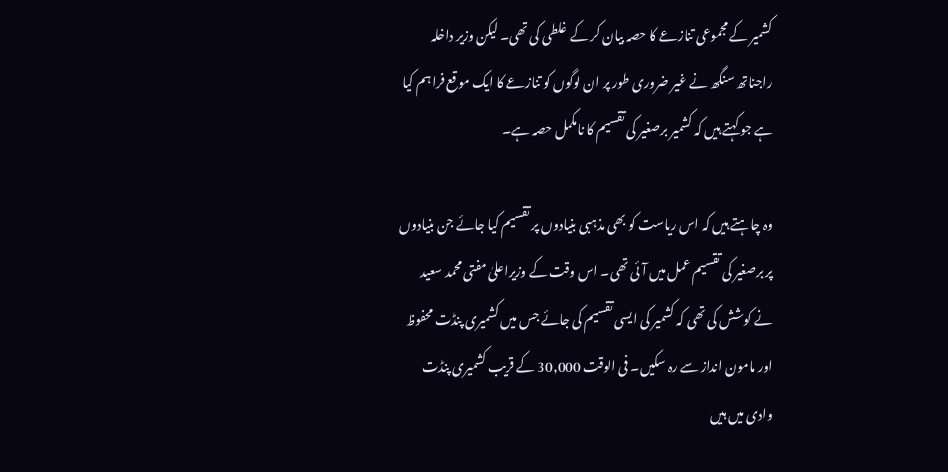کشمیر کے مجموعی تنازعے کا حصہ بیان کر کے غلطی کی تھی۔ لیکن وزیر داخلہ راجناتھ سنگھ نے غیر ضروری طور پر ان لوگوں کو تنازعے کا ایک موقع فراہم کیا ہے جو کہتے ہیں کہ کشمیر برصغیر کی تقسیم کا نامکمل حصہ ہے۔

وہ چاہتے ہیں کہ اس ریاست کو بھی مذہبی بنیادوں پر تقسیم کیا جائے جن بنیادوں پر برصغیر کی تقسیم عمل میں آئی تھی۔ اس وقت کے وزیراعلیٰ مفتی محمد سعید نے کوشش کی تھی کہ کشمیر کی ایسی تقسیم کی جائے جس میں کشمیری پنڈت محفوظ اور مامون انداز سے رہ سکیں۔ فی الوقت 30,000 کے قریب کشمیری پنڈت وادی میں ہیں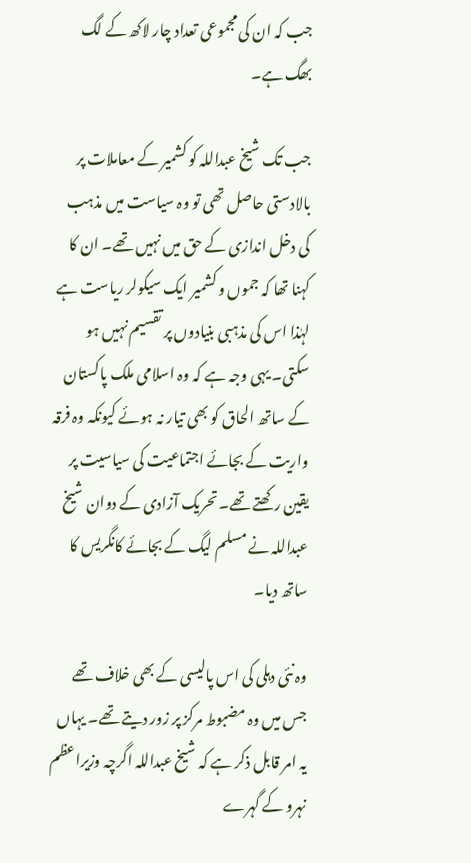جب کہ ان کی مجموعی تعداد چار لاکھ کے لگ بھگ ہے۔

جب تک شیخ عبداللہ کو کشمیر کے معاملات پر بالادستی حاصل تھی تو وہ سیاست میں مذہب کی دخل اندازی کے حق میں نہیں تھے۔ ان کا کہنا تھا کہ جموں و کشمیر ایک سیکولر ریاست ہے لہٰذا اس کی مذہبی بنیادوں پر تقسیم نہیں ہو سکتی۔ یہی وجہ ہے کہ وہ اسلامی ملک پاکستان کے ساتھ الحاق کو بھی تیار نہ ہوئے کیونکہ وہ فرقہ واریت کے بجائے اجتماعیت کی سیاسیت پر یقین رکھتے تھے۔ تحریک آزادی کے دوان شیخ عبداللہ نے مسلم لیگ کے بجائے کانگریس کا ساتھ دیا۔

وہ نئی دہلی کی اس پالیسی کے بھی خلاف تھے جس میں وہ مضبوط مرکز پر زور دیتے تھے۔ یہاں یہ امر قابل ذکر ہے کہ شیخ عبداللہ اگرچہ وزیراعظم نہرو کے گہرے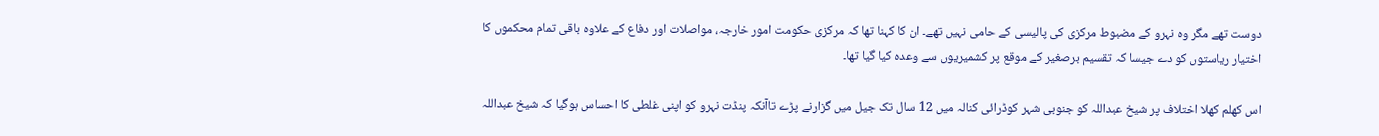دوست تھے مگر وہ نہرو کے مضبوط مرکزی کی پالیسی کے حامی نہیں تھے۔ ان کا کہنا تھا کہ مرکزی حکومت امور خارجہ، مواصلات اور دفاع کے علاوہ باقی تمام محکموں کا اختیار ریاستوں کو دے جیسا کہ تقسیم برصغیر کے موقع پر کشمیریوں سے وعدہ کیا گیا تھا۔

اس کھلم کھلا اختلاف پر شیخ عبداللہ کو جنوبی شہر کوڈرائی کنالہ میں 12 سال تک جیل میں گزارنے پڑے تاآنکہ پنڈت نہرو کو اپنی غلطی کا احساس ہوگیا کہ شیخ عبداللہ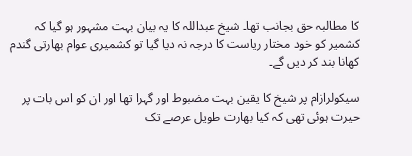کا مطالبہ حق بجانب تھا۔ شیخ عبداللہ کا یہ بیان بہت مشہور ہو گیا کہ کشمیر کو خود مختار ریاست کا درجہ نہ دیا گیا تو کشمیری عوام بھارتی گندم کھانا بند کر دیں گے۔

سیکولرازام پر شیخ کا یقین بہت مضبوط اور گہرا تھا اور ان کو اس بات پر حیرت ہوئی تھی کہ کیا بھارت طویل عرصے تک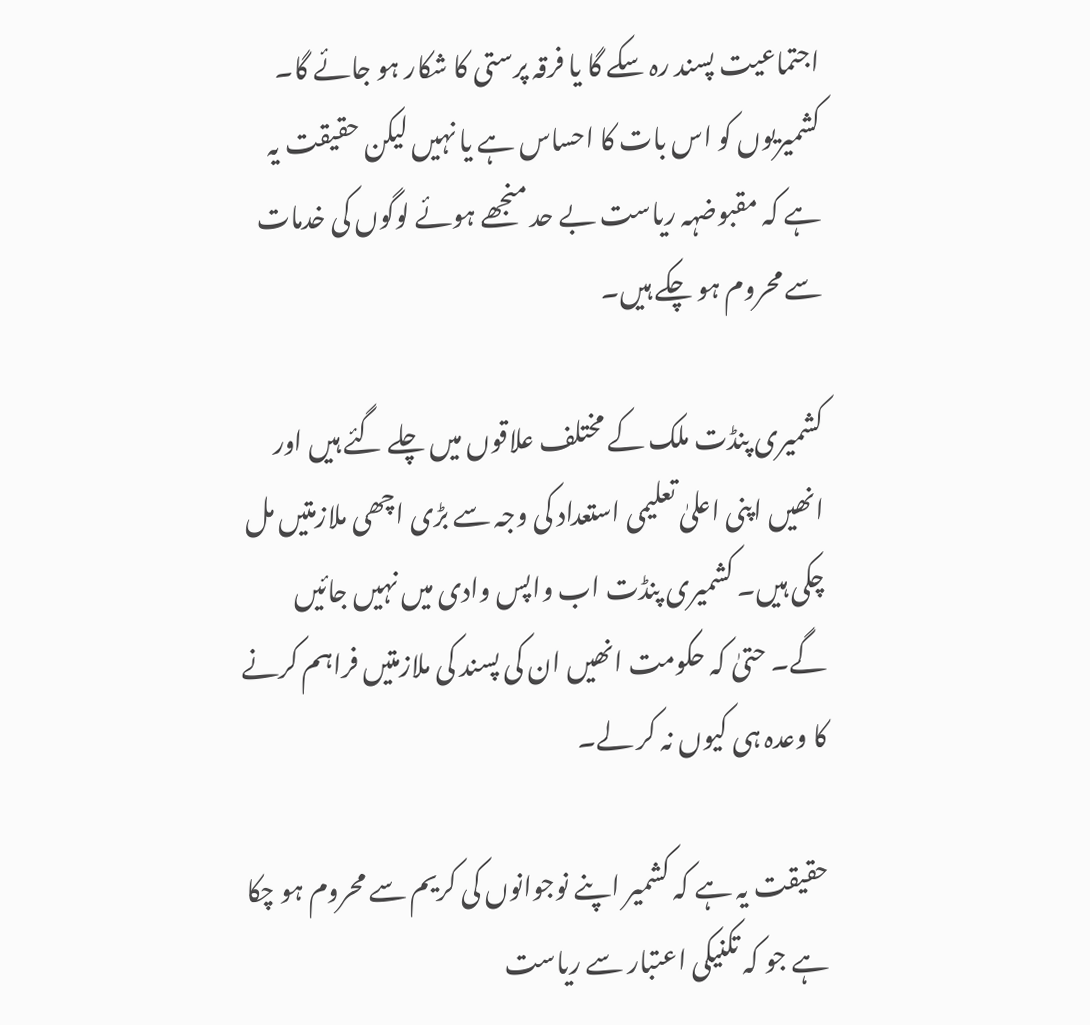اجتماعیت پسند رہ سکے گا یا فرقہ پرستی کا شکار ہو جائے گا۔ کشمیریوں کو اس بات کا احساس ہے یا نہیں لیکن حقیقت یہ ہے کہ مقبوضہہ ریاست بے حد منجھے ہوئے لوگوں کی خدمات سے محروم ہو چکے ہیں۔

کشمیری پنڈت ملک کے مختلف علاقوں میں چلے گئے ہیں اور انھیں اپنی اعلیٰ تعلیمی استعداد کی وجہ سے بڑی اچھی ملازمتیں مل چکی ہیں۔ کشمیری پنڈت اب واپس وادی میں نہیں جائیں گے۔ حتیٰ کہ حکومت انھیں ان کی پسند کی ملازمتیں فراہم کرنے کا وعدہ ہی کیوں نہ کر لے۔

حقیقت یہ ہے کہ کشمیر اپنے نوجوانوں کی کریم سے محروم ہو چکا ہے جو کہ تکنیکی اعتبار سے ریاست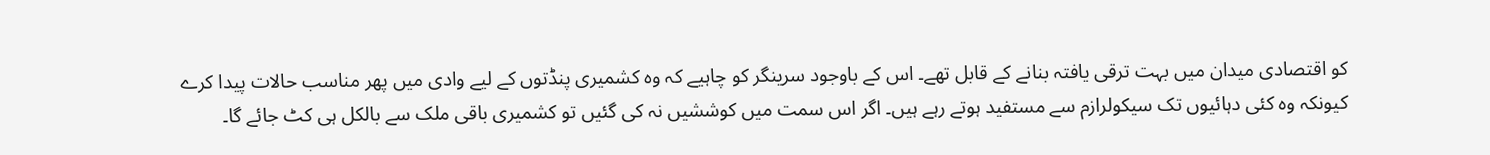کو اقتصادی میدان میں بہت ترقی یافتہ بنانے کے قابل تھے۔ اس کے باوجود سرینگر کو چاہیے کہ وہ کشمیری پنڈتوں کے لیے وادی میں پھر مناسب حالات پیدا کرے کیونکہ وہ کئی دہائیوں تک سیکولرازم سے مستفید ہوتے رہے ہیں۔ اگر اس سمت میں کوششیں نہ کی گئیں تو کشمیری باقی ملک سے بالکل ہی کٹ جائے گا۔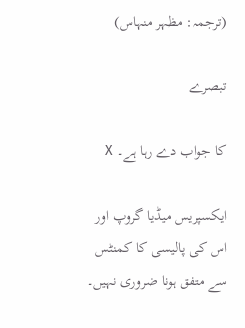(ترجمہ: مظہر منہاس)

تبصرے

کا جواب دے رہا ہے۔ X

ایکسپریس میڈیا گروپ اور اس کی پالیسی کا کمنٹس سے متفق ہونا ضروری نہیں۔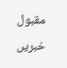مقبول خبریں